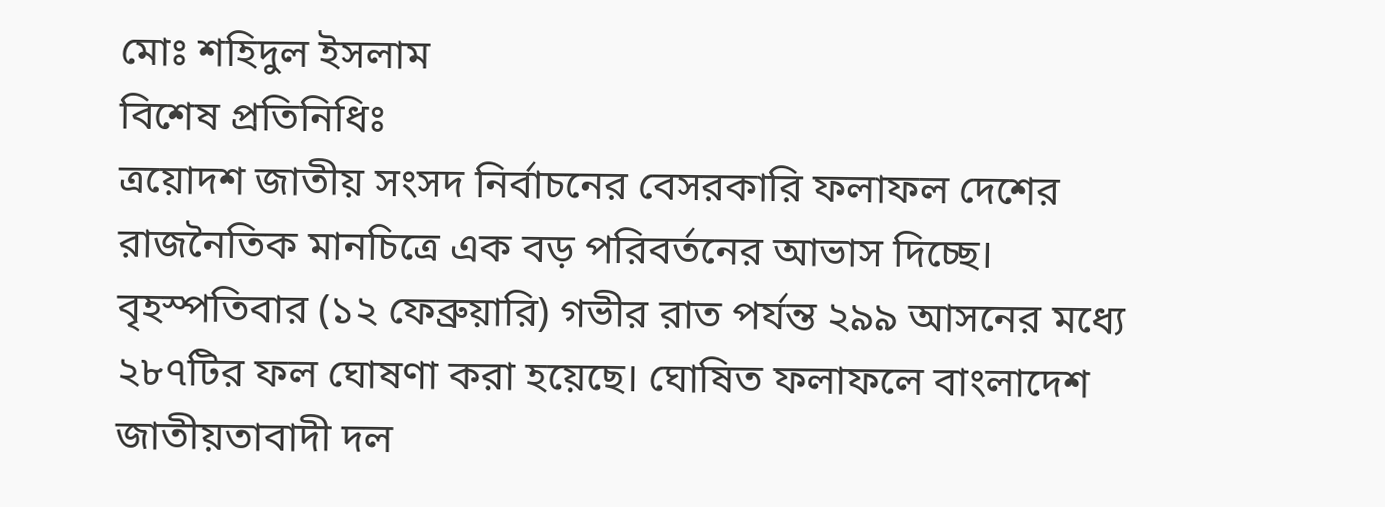মোঃ শহিদুল ইসলাম
বিশেষ প্রতিনিধিঃ
ত্রয়োদশ জাতীয় সংসদ নির্বাচনের বেসরকারি ফলাফল দেশের রাজনৈতিক মানচিত্রে এক বড় পরিবর্তনের আভাস দিচ্ছে। বৃহস্পতিবার (১২ ফেব্রুয়ারি) গভীর রাত পর্যন্ত ২৯৯ আসনের মধ্যে ২৮৭টির ফল ঘোষণা করা হয়েছে। ঘোষিত ফলাফলে বাংলাদেশ জাতীয়তাবাদী দল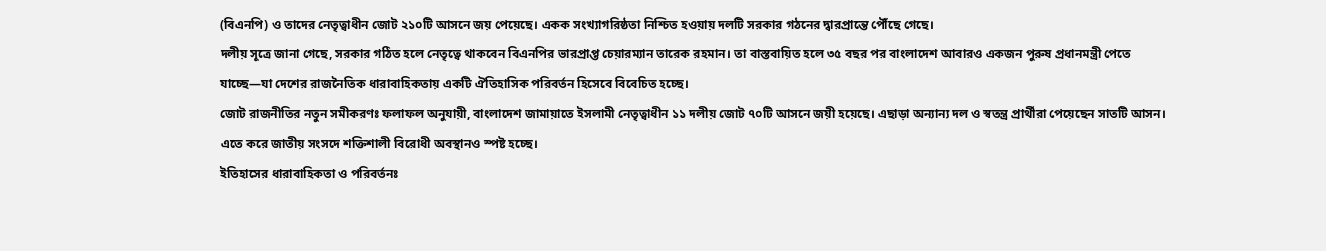(বিএনপি) ও তাদের নেতৃত্বাধীন জোট ২১০টি আসনে জয় পেয়েছে। একক সংখ্যাগরিষ্ঠতা নিশ্চিত হওয়ায় দলটি সরকার গঠনের দ্বারপ্রান্তে পৌঁছে গেছে।
দলীয় সূত্রে জানা গেছে, সরকার গঠিত হলে নেতৃত্বে থাকবেন বিএনপির ভারপ্রাপ্ত চেয়ারম্যান তারেক রহমান। তা বাস্তবায়িত হলে ৩৫ বছর পর বাংলাদেশ আবারও একজন পুরুষ প্রধানমন্ত্রী পেতে যাচ্ছে—যা দেশের রাজনৈতিক ধারাবাহিকতায় একটি ঐতিহাসিক পরিবর্তন হিসেবে বিবেচিত হচ্ছে।
জোট রাজনীতির নতুন সমীকরণঃ ফলাফল অনুযায়ী, বাংলাদেশ জামায়াতে ইসলামী নেতৃত্বাধীন ১১ দলীয় জোট ৭০টি আসনে জয়ী হয়েছে। এছাড়া অন্যান্য দল ও স্বতন্ত্র প্রার্থীরা পেয়েছেন সাতটি আসন। এতে করে জাতীয় সংসদে শক্তিশালী বিরোধী অবস্থানও স্পষ্ট হচ্ছে।
ইতিহাসের ধারাবাহিকতা ও পরিবর্তনঃ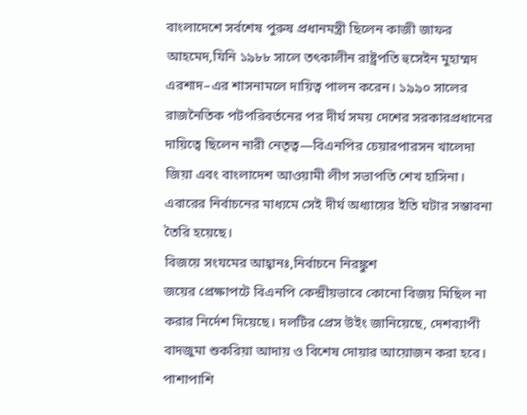বাংলাদেশে সর্বশেষ পুরুষ প্রধানমন্ত্রী ছিলেন কাজী জাফর আহমেদ,যিনি ১৯৮৮ সালে তৎকালীন রাষ্ট্রপতি হুসেইন মুহাম্মদ এরশাদ–এর শাসনামলে দায়িত্ব পালন করেন। ১৯৯০ সালের রাজনৈতিক পটপরিবর্তনের পর দীর্ঘ সময় দেশের সরকারপ্রধানের দায়িত্বে ছিলেন নারী নেতৃত্ব—বিএনপির চেয়ারপারসন খালেদা জিয়া এবং বাংলাদেশ আওয়ামী লীগ সভাপতি শেখ হাসিনা। এবারের নির্বাচনের মাধ্যমে সেই দীর্ঘ অধ্যায়ের ইতি ঘটার সম্ভাবনা তৈরি হয়েছে।
বিজয়ে সংযমের আহ্বানঃ,নির্বাচনে নিরঙ্কুশ
জয়ের প্রেক্ষাপটে বিএনপি কেন্দ্রীয়ভাবে কোনো বিজয় মিছিল না করার নির্দেশ দিয়েছে। দলটির প্রেস উইং জানিয়েছে, দেশব্যাপী বাদজুমা শুকরিয়া আদায় ও বিশেষ দোয়ার আয়োজন করা হবে। পাশাপাশি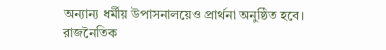অন্যান্য ধর্মীয় উপাসনালয়েও প্রার্থনা অনুষ্ঠিত হবে।
রাজনৈতিক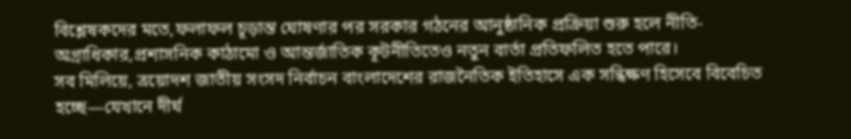বিশ্লেষকদের মতে,ফলাফল চূড়ান্ত ঘোষণার পর সরকার গঠনের আনুষ্ঠানিক প্রক্রিয়া শুরু হলে নীতি-অগ্রাধিকার,প্রশাসনিক কাঠামো ও আন্তর্জাতিক কূটনীতিতেও নতুন বার্তা প্রতিফলিত হতে পারে।
সব মিলিয়ে, ত্রয়োদশ জাতীয় সংসদ নির্বাচন বাংলাদেশের রাজনৈতিক ইতিহাসে এক সন্ধিক্ষণ হিসেবে বিবেচিত হচ্ছে—যেখানে দীর্ঘ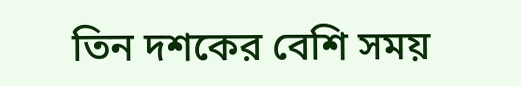তিন দশকের বেশি সময়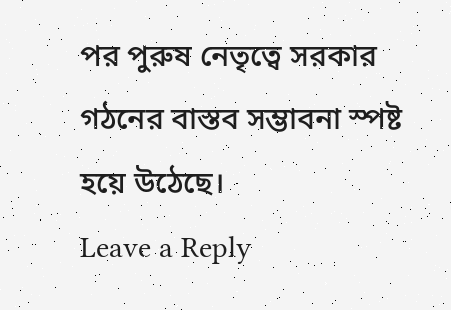পর পুরুষ নেতৃত্বে সরকার গঠনের বাস্তব সম্ভাবনা স্পষ্ট হয়ে উঠেছে।
Leave a Reply